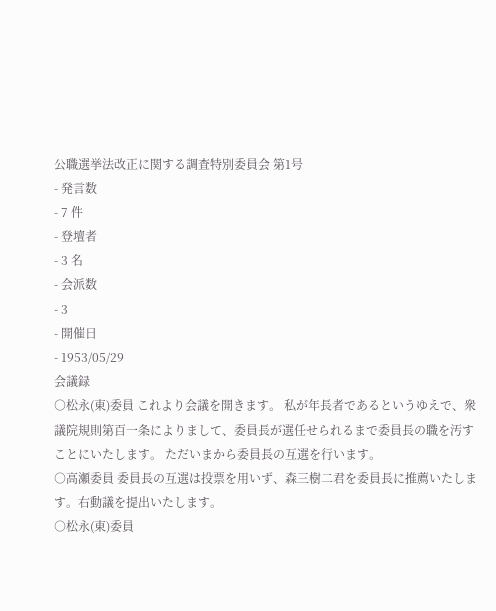公職選挙法改正に関する調査特別委員会 第1号
- 発言数
- 7 件
- 登壇者
- 3 名
- 会派数
- 3
- 開催日
- 1953/05/29
会議録
○松永(東)委員 これより会議を開きます。 私が年長者であるというゆえで、衆議院規則第百一条によりまして、委員長が選任せられるまで委員長の職を汚すことにいたします。 ただいまから委員長の互選を行います。
○高瀬委員 委員長の互選は投票を用いず、森三樹二君を委員長に推薦いたします。右動議を提出いたします。
○松永(東)委員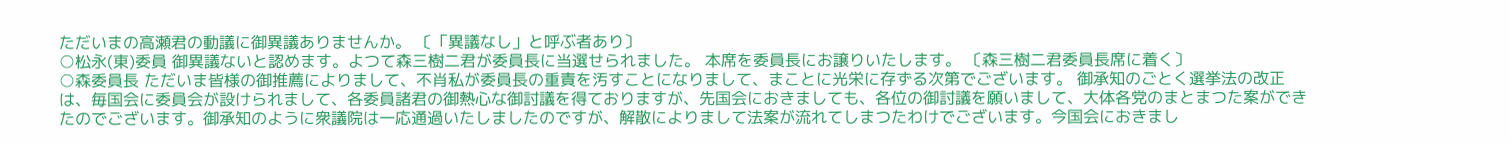ただいまの高瀬君の動議に御異議ありませんか。 〔「異議なし」と呼ぶ者あり〕
○松永(東)委員 御異議ないと認めます。よつて森三樹二君が委員長に当選せられました。 本席を委員長にお譲りいたします。 〔森三樹二君委員長席に着く〕
○森委員長 ただいま皆様の御推薦によりまして、不肖私が委員長の重責を汚すことになりまして、まことに光栄に存ずる次第でございます。 御承知のごとく選挙法の改正は、毎国会に委員会が設けられまして、各委員諸君の御熱心な御討議を得ておりますが、先国会におきましても、各位の御討議を願いまして、大体各党のまとまつた案ができたのでございます。御承知のように衆議院は一応通過いたしましたのですが、解散によりまして法案が流れてしまつたわけでございます。今国会におきまし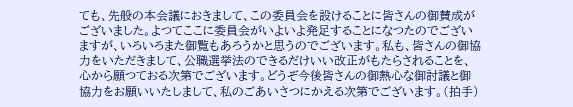ても、先般の本会議におきまして、この委員会を設けることに皆さんの御賛成がございました。よつてここに委員会がいよいよ発足することになつたのでございますが、いろいろまた御覧もあろうかと思うのでございます。私も、皆さんの御協力をいただきまして、公職選挙法のできるだけいい改正がもたらされることを、心から願つておる次第でございます。どうぞ今後皆さんの御熱心な御討議と御協力をお願いいたしまして、私のごあいさつにかえる次第でございます。(拍手)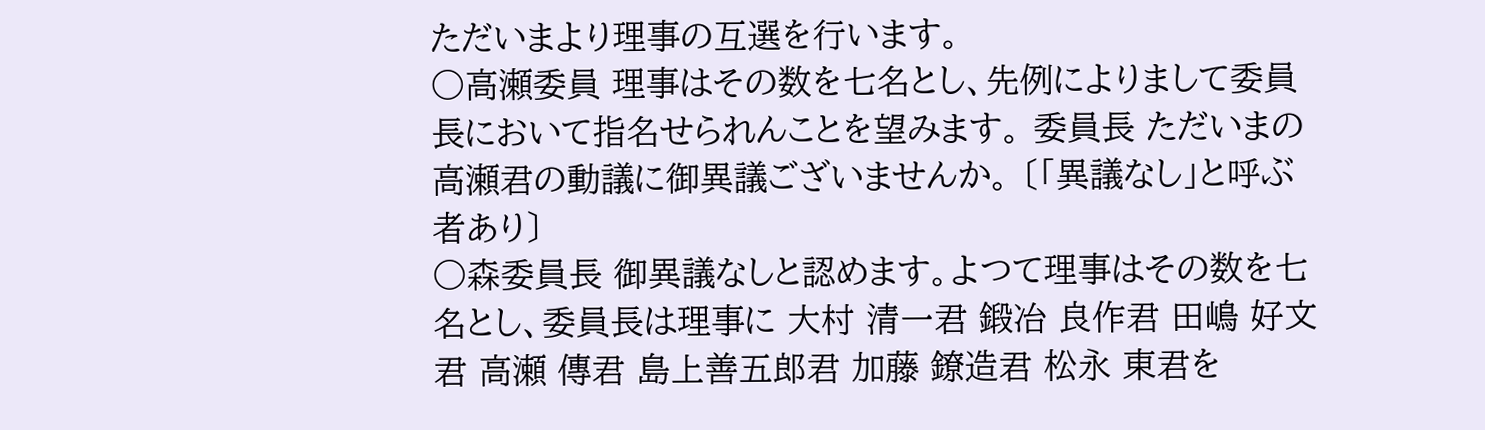ただいまより理事の互選を行います。
○高瀬委員 理事はその数を七名とし、先例によりまして委員長において指名せられんことを望みます。 委員長 ただいまの高瀬君の動議に御異議ございませんか。 〔「異議なし」と呼ぶ者あり〕
○森委員長 御異議なしと認めます。よつて理事はその数を七名とし、委員長は理事に 大村 清一君 鍛冶 良作君 田嶋 好文君 高瀬 傳君 島上善五郎君 加藤 鐐造君 松永 東君を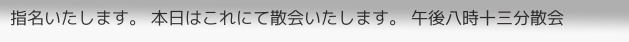指名いたします。 本日はこれにて散会いたします。 午後八時十三分散会